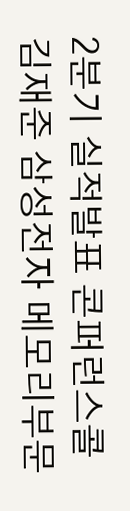2분기 실적발표 콘퍼런스콜
김재준 삼성전자 메모리부문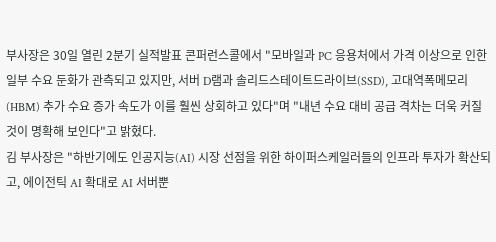부사장은 30일 열린 2분기 실적발표 콘퍼런스콜에서 "모바일과 PC 응용처에서 가격 이상으로 인한 일부 수요 둔화가 관측되고 있지만, 서버 D램과 솔리드스테이트드라이브(SSD), 고대역폭메모리(HBM) 추가 수요 증가 속도가 이를 훨씬 상회하고 있다"며 "내년 수요 대비 공급 격차는 더욱 커질 것이 명확해 보인다"고 밝혔다.
김 부사장은 "하반기에도 인공지능(AI) 시장 선점을 위한 하이퍼스케일러들의 인프라 투자가 확산되고, 에이전틱 AI 확대로 AI 서버뿐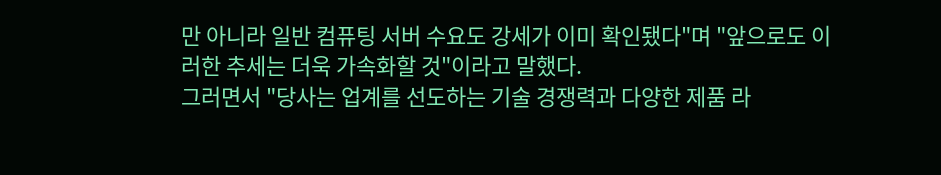만 아니라 일반 컴퓨팅 서버 수요도 강세가 이미 확인됐다"며 "앞으로도 이러한 추세는 더욱 가속화할 것"이라고 말했다.
그러면서 "당사는 업계를 선도하는 기술 경쟁력과 다양한 제품 라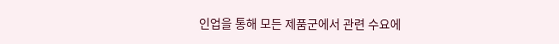인업을 통해 모든 제품군에서 관련 수요에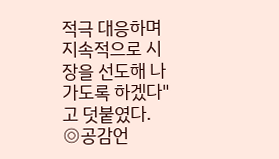적극 대응하며 지속적으로 시장을 선도해 나가도록 하겠다"고 덧붙였다.
◎공감언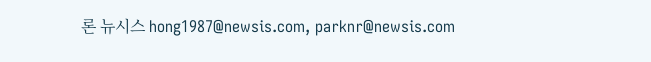론 뉴시스 hong1987@newsis.com, parknr@newsis.com